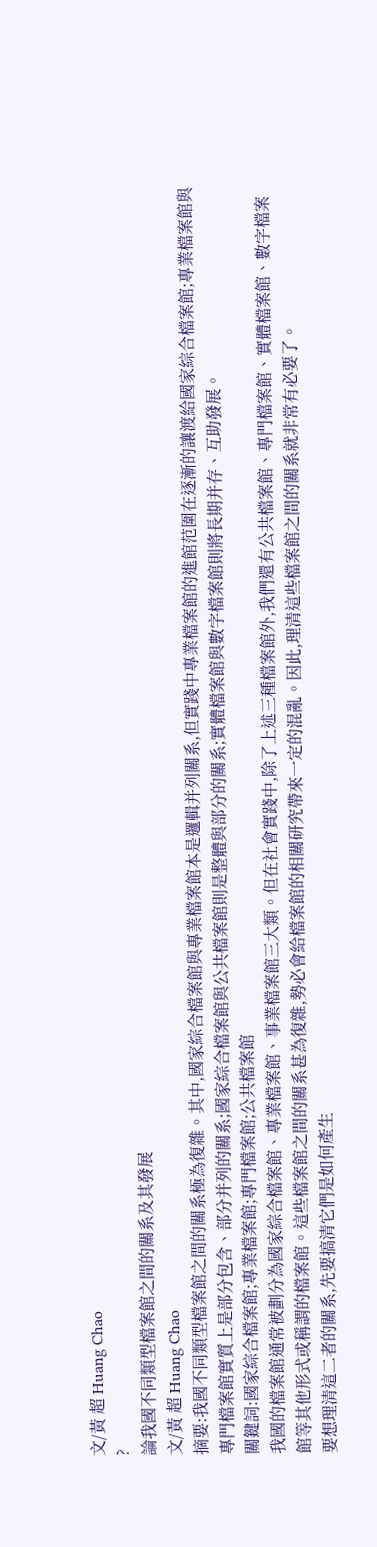文/黃 超 Huang Chao
?
論我國不同類型檔案館之間的關系及其發展
文/黃 超 Huang Chao
摘要:我國不同類型檔案館之間的關系極為復雜。其中,國家綜合檔案館與專業檔案館本是邏輯并列關系,但實踐中專業檔案館的進館范圍在逐漸的讓渡給國家綜合檔案館;專業檔案館與專門檔案館實質上是部分包含、部分并列的關系;國家綜合檔案館與公共檔案館則是整體與部分的關系;實體檔案館與數字檔案館則將長期并存、互助發展。
關鍵詞:國家綜合檔案館;專業檔案館;專門檔案館;公共檔案館
我國的檔案館通常被劃分為國家綜合檔案館、專業檔案館、事業檔案館三大類。但在社會實踐中,除了上述三種檔案館外,我們還有公共檔案館、專門檔案館、實體檔案館、數字檔案館等其他形式或稱謂的檔案館。這些檔案館之間的關系甚為復雜,勢必會給檔案館的相關研究帶來一定的混亂。因此,理清這些檔案館之間的關系就非常有必要了。
要想理清這二者的關系,先要搞清它們是如何產生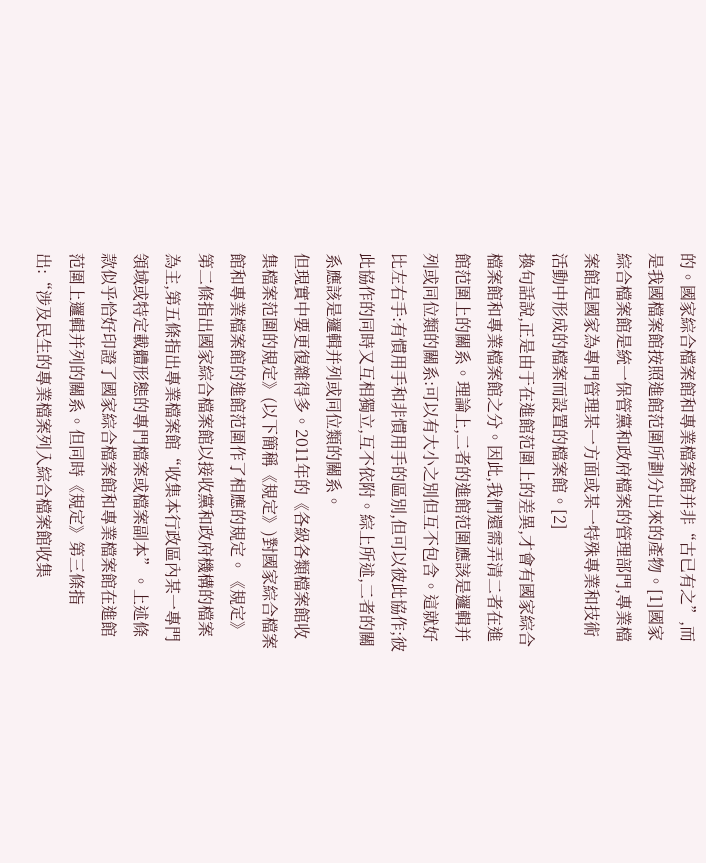的。國家綜合檔案館和專業檔案館并非“古已有之”,而是我國檔案館按照進館范圍所劃分出來的產物。[1]國家綜合檔案館是統一保管黨和政府檔案的管理部門,專業檔案館是國家為專門管理某一方面或某一特殊專業和技術活動中形成的檔案而設置的檔案館。[2]
換句話說,正是由于在進館范圍上的差異,才會有國家綜合檔案館和專業檔案館之分。因此,我們還需弄清二者在進館范圍上的關系。理論上,二者的進館范圍應該是邏輯并列或同位類的關系:可以有大小之別但互不包含。這就好比左右手:有慣用手和非慣用手的區別,但可以彼此協作;彼此協作的同時又互相獨立,互不依附。綜上所述,二者的關系應該是邏輯并列或同位類的關系。
但現實中要更復雜得多。2011年的《各級各類檔案館收集檔案范圍的規定》(以下簡稱《規定》)對國家綜合檔案館和專業檔案館的進館范圍作了相應的規定。《規定》第二條指出國家綜合檔案館以接收黨和政府機構的檔案為主,第五條指出專業檔案館“收集本行政區內某一專門領域或特定載體形態的專門檔案或檔案副本”。上述條款似乎恰好印證了國家綜合檔案館和專業檔案館在進館范圍上邏輯并列的關系。但同時《規定》第三條指出:“涉及民生的專業檔案列入綜合檔案館收集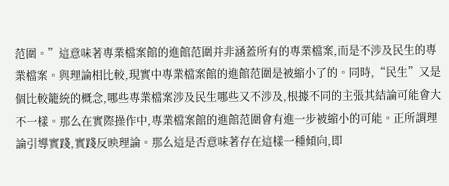范圍。”這意味著專業檔案館的進館范圍并非涵蓋所有的專業檔案,而是不涉及民生的專業檔案。與理論相比較,現實中專業檔案館的進館范圍是被縮小了的。同時,“民生”又是個比較籠統的概念,哪些專業檔案涉及民生哪些又不涉及,根據不同的主張其結論可能會大不一樣。那么在實際操作中,專業檔案館的進館范圍會有進一步被縮小的可能。正所謂理論引導實踐,實踐反映理論。那么這是否意味著存在這樣一種傾向,即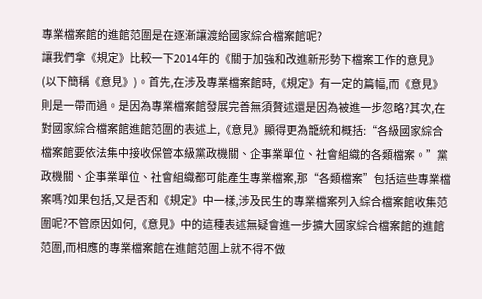專業檔案館的進館范圍是在逐漸讓渡給國家綜合檔案館呢?
讓我們拿《規定》比較一下2014年的《關于加強和改進新形勢下檔案工作的意見》(以下簡稱《意見》)。首先,在涉及專業檔案館時,《規定》有一定的篇幅,而《意見》則是一帶而過。是因為專業檔案館發展完善無須贅述還是因為被進一步忽略?其次,在對國家綜合檔案館進館范圍的表述上,《意見》顯得更為籠統和概括:“各級國家綜合檔案館要依法集中接收保管本級黨政機關、企事業單位、社會組織的各類檔案。”黨政機關、企事業單位、社會組織都可能產生專業檔案,那“各類檔案”包括這些專業檔案嗎?如果包括,又是否和《規定》中一樣,涉及民生的專業檔案列入綜合檔案館收集范圍呢?不管原因如何,《意見》中的這種表述無疑會進一步擴大國家綜合檔案館的進館范圍,而相應的專業檔案館在進館范圍上就不得不做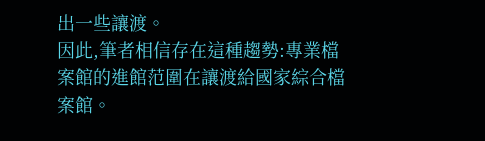出一些讓渡。
因此,筆者相信存在這種趨勢:專業檔案館的進館范圍在讓渡給國家綜合檔案館。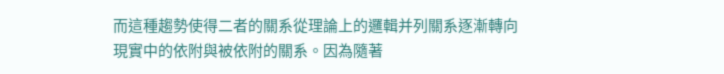而這種趨勢使得二者的關系從理論上的邏輯并列關系逐漸轉向現實中的依附與被依附的關系。因為隨著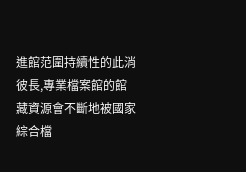進館范圍持續性的此消彼長,專業檔案館的館藏資源會不斷地被國家綜合檔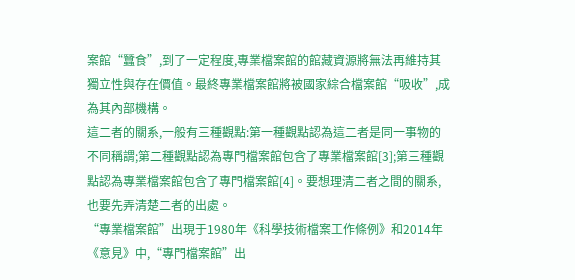案館“蠶食”,到了一定程度,專業檔案館的館藏資源將無法再維持其獨立性與存在價值。最終專業檔案館將被國家綜合檔案館“吸收”,成為其內部機構。
這二者的關系,一般有三種觀點:第一種觀點認為這二者是同一事物的不同稱謂;第二種觀點認為專門檔案館包含了專業檔案館[3];第三種觀點認為專業檔案館包含了專門檔案館[4]。要想理清二者之間的關系,也要先弄清楚二者的出處。
“專業檔案館”出現于1980年《科學技術檔案工作條例》和2014年《意見》中,“專門檔案館”出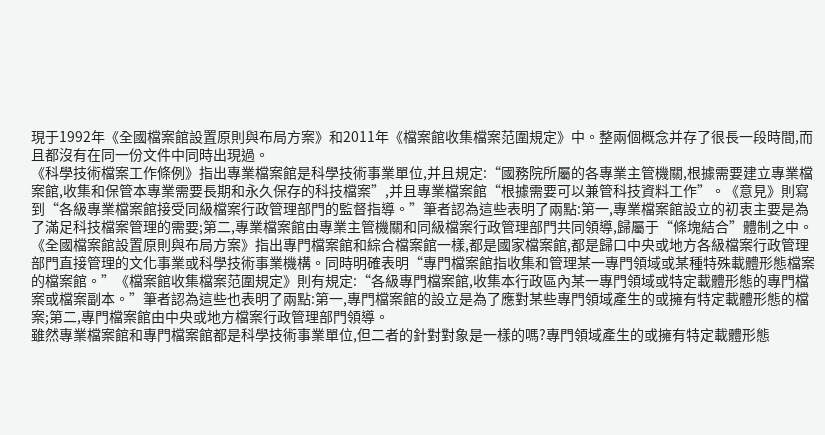現于1992年《全國檔案館設置原則與布局方案》和2011年《檔案館收集檔案范圍規定》中。整兩個概念并存了很長一段時間,而且都沒有在同一份文件中同時出現過。
《科學技術檔案工作條例》指出專業檔案館是科學技術事業單位,并且規定:“國務院所屬的各專業主管機關,根據需要建立專業檔案館,收集和保管本專業需要長期和永久保存的科技檔案”,并且專業檔案館“根據需要可以兼管科技資料工作”。《意見》則寫到“各級專業檔案館接受同級檔案行政管理部門的監督指導。”筆者認為這些表明了兩點:第一,專業檔案館設立的初衷主要是為了滿足科技檔案管理的需要;第二,專業檔案館由專業主管機關和同級檔案行政管理部門共同領導,歸屬于“條塊結合”體制之中。
《全國檔案館設置原則與布局方案》指出專門檔案館和綜合檔案館一樣,都是國家檔案館,都是歸口中央或地方各級檔案行政管理部門直接管理的文化事業或科學技術事業機構。同時明確表明“專門檔案館指收集和管理某一專門領域或某種特殊載體形態檔案的檔案館。”《檔案館收集檔案范圍規定》則有規定:“各級專門檔案館,收集本行政區內某一專門領域或特定載體形態的專門檔案或檔案副本。”筆者認為這些也表明了兩點:第一,專門檔案館的設立是為了應對某些專門領域產生的或擁有特定載體形態的檔案;第二,專門檔案館由中央或地方檔案行政管理部門領導。
雖然專業檔案館和專門檔案館都是科學技術事業單位,但二者的針對對象是一樣的嗎?專門領域產生的或擁有特定載體形態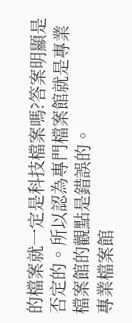的檔案就一定是科技檔案嗎?答案明顯是否定的。所以認為專門檔案館就是專業檔案館的觀點是錯誤的。
專業檔案館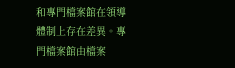和專門檔案館在領導體制上存在差異。專門檔案館由檔案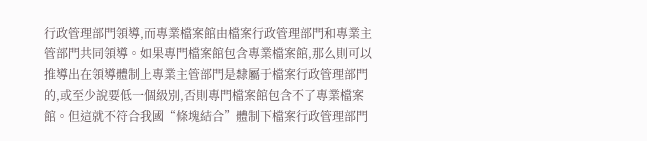行政管理部門領導,而專業檔案館由檔案行政管理部門和專業主管部門共同領導。如果專門檔案館包含專業檔案館,那么則可以推導出在領導體制上專業主管部門是隸屬于檔案行政管理部門的,或至少說要低一個級別,否則專門檔案館包含不了專業檔案館。但這就不符合我國“條塊結合”體制下檔案行政管理部門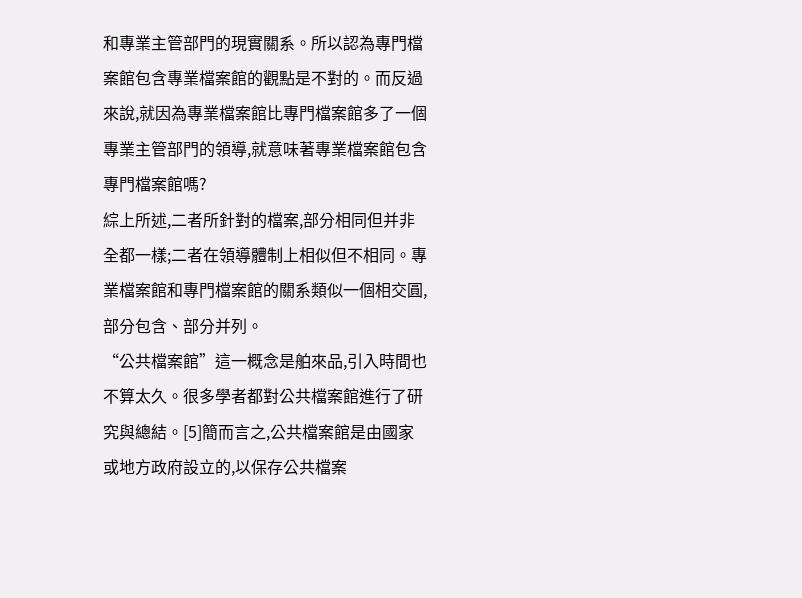和專業主管部門的現實關系。所以認為專門檔案館包含專業檔案館的觀點是不對的。而反過來說,就因為專業檔案館比專門檔案館多了一個專業主管部門的領導,就意味著專業檔案館包含專門檔案館嗎?
綜上所述,二者所針對的檔案,部分相同但并非全都一樣;二者在領導體制上相似但不相同。專業檔案館和專門檔案館的關系類似一個相交圓,部分包含、部分并列。
“公共檔案館”這一概念是舶來品,引入時間也不算太久。很多學者都對公共檔案館進行了研究與總結。[5]簡而言之,公共檔案館是由國家或地方政府設立的,以保存公共檔案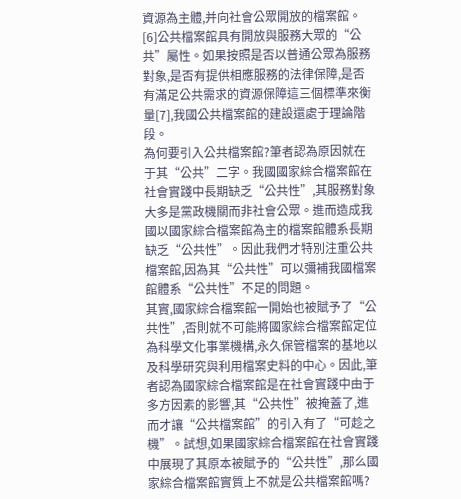資源為主體,并向社會公眾開放的檔案館。[6]公共檔案館具有開放與服務大眾的“公共”屬性。如果按照是否以普通公眾為服務對象,是否有提供相應服務的法律保障,是否有滿足公共需求的資源保障這三個標準來衡量[7],我國公共檔案館的建設還處于理論階段。
為何要引入公共檔案館?筆者認為原因就在于其“公共”二字。我國國家綜合檔案館在社會實踐中長期缺乏“公共性”,其服務對象大多是黨政機關而非社會公眾。進而造成我國以國家綜合檔案館為主的檔案館體系長期缺乏“公共性”。因此我們才特別注重公共檔案館,因為其“公共性”可以彌補我國檔案館體系“公共性”不足的問題。
其實,國家綜合檔案館一開始也被賦予了“公共性”,否則就不可能將國家綜合檔案館定位為科學文化事業機構,永久保管檔案的基地以及科學研究與利用檔案史料的中心。因此,筆者認為國家綜合檔案館是在社會實踐中由于多方因素的影響,其“公共性”被掩蓋了,進而才讓“公共檔案館”的引入有了“可趁之機”。試想,如果國家綜合檔案館在社會實踐中展現了其原本被賦予的“公共性”,那么國家綜合檔案館實質上不就是公共檔案館嗎?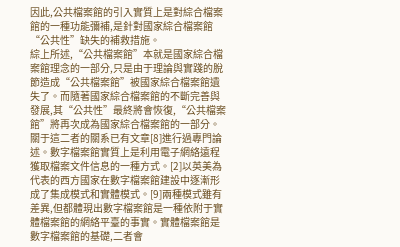因此,公共檔案館的引入實質上是對綜合檔案館的一種功能彌補,是針對國家綜合檔案館“公共性”缺失的補救措施。
綜上所述,“公共檔案館”本就是國家綜合檔案館理念的一部分,只是由于理論與實踐的脫節造成“公共檔案館”被國家綜合檔案館遺失了。而隨著國家綜合檔案館的不斷完善與發展,其“公共性”最終將會恢復,“公共檔案館”將再次成為國家綜合檔案館的一部分。
關于這二者的關系已有文章[8]進行過專門論述。數字檔案館實質上是利用電子網絡遠程獲取檔案文件信息的一種方式。[2]以英美為代表的西方國家在數字檔案館建設中逐漸形成了集成模式和實體模式。[9]兩種模式雖有差異,但都體現出數字檔案館是一種依附于實體檔案館的網絡平臺的事實。實體檔案館是數字檔案館的基礎,二者會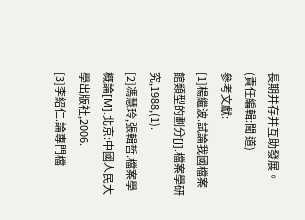長期并存并互助發展。
(責任編輯:聞 道)
參考文獻:
[1]楊繼波.試論我國檔案館類型的劃分[J].檔案學研究,1988,(1).
[2]馮慧玲,張輯哲.檔案學概論[M].北京:中國人民大學出版社,2006.
[3]李紹仁.論專門檔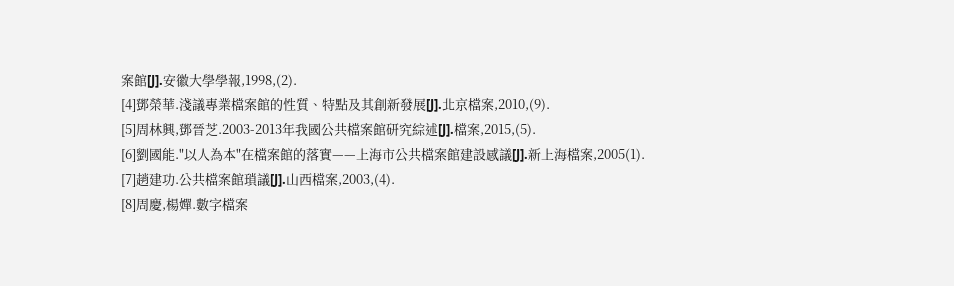案館[J].安徽大學學報,1998,(2).
[4]鄧榮華.淺議專業檔案館的性質、特點及其創新發展[J].北京檔案,2010,(9).
[5]周林興,鄧晉芝.2003-2013年我國公共檔案館研究綜述[J].檔案,2015,(5).
[6]劉國能."以人為本"在檔案館的落實——上海市公共檔案館建設感議[J].新上海檔案,2005(1).
[7]趙建功.公共檔案館瑣議[J].山西檔案,2003,(4).
[8]周慶,楊嬋.數字檔案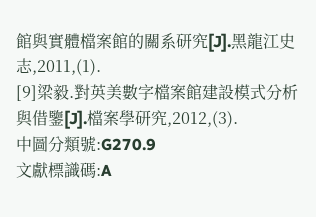館與實體檔案館的關系研究[J].黑龍江史志,2011,(1).
[9]梁毅.對英美數字檔案館建設模式分析與借鑒[J].檔案學研究,2012,(3).
中圖分類號:G270.9
文獻標識碼:A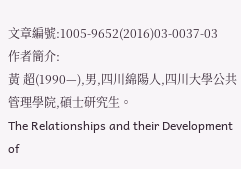文章編號:1005-9652(2016)03-0037-03
作者簡介:
黃 超(1990—),男,四川綿陽人,四川大學公共管理學院,碩士研究生。
The Relationships and their Development of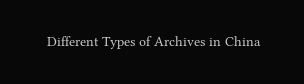Different Types of Archives in China